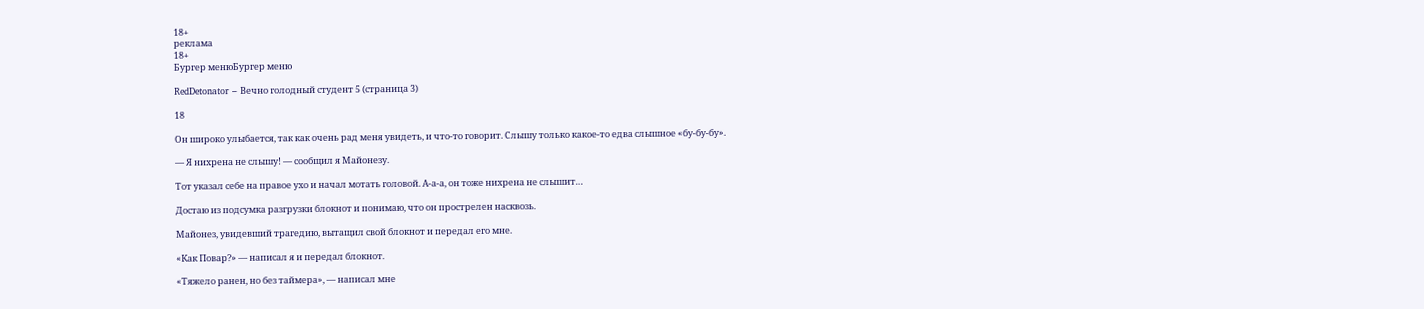18+
реклама
18+
Бургер менюБургер меню

RedDetonator – Вечно голодный студент 5 (страница 3)

18

Он широко улыбается, так как очень рад меня увидеть, и что-то говорит. Слышу только какое-то едва слышное «бу-бу-бу».

— Я нихрена не слышу! — сообщил я Майонезу.

Тот указал себе на правое ухо и начал мотать головой. А-а-а, он тоже нихрена не слышит…

Достаю из подсумка разгрузки блокнот и понимаю, что он прострелен насквозь.

Майонез, увидевший трагедию, вытащил свой блокнот и передал его мне.

«Как Повар?» — написал я и передал блокнот.

«Тяжело ранен, но без таймера», — написал мне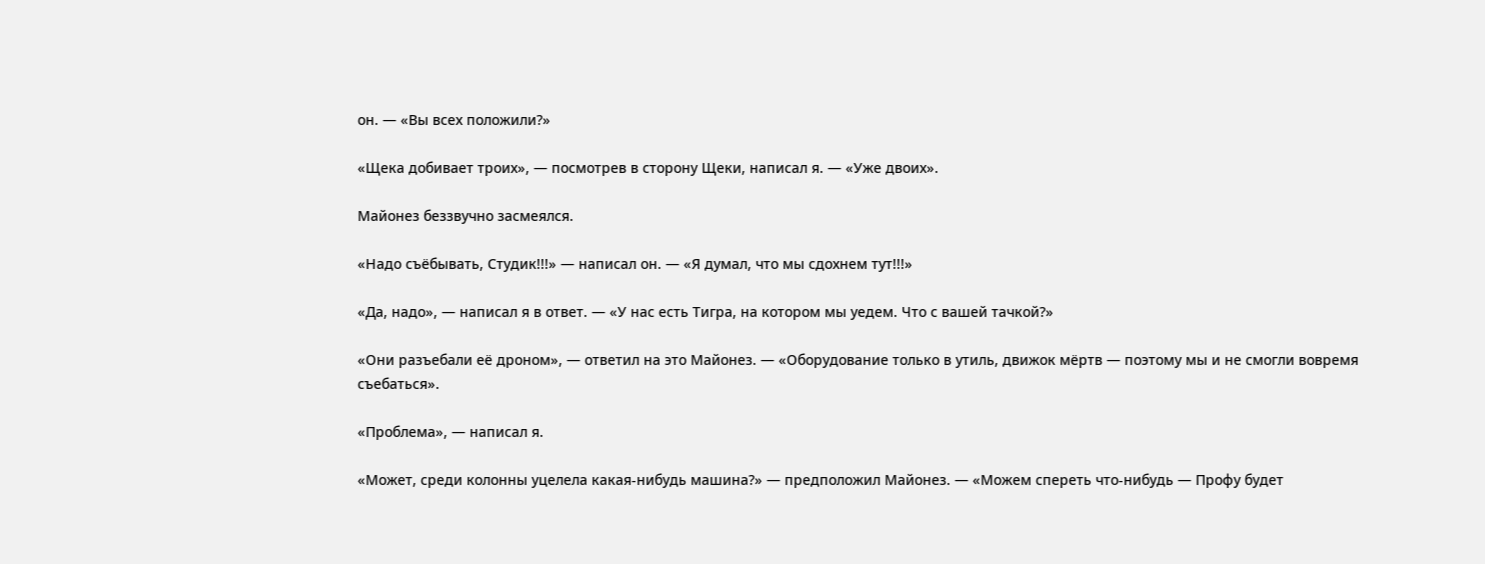он. — «Вы всех положили?»

«Щека добивает троих», — посмотрев в сторону Щеки, написал я. — «Уже двоих».

Майонез беззвучно засмеялся.

«Надо съёбывать, Студик!!!» — написал он. — «Я думал, что мы сдохнем тут!!!»

«Да, надо», — написал я в ответ. — «У нас есть Тигра, на котором мы уедем. Что с вашей тачкой?»

«Они разъебали её дроном», — ответил на это Майонез. — «Оборудование только в утиль, движок мёртв — поэтому мы и не смогли вовремя съебаться».

«Проблема», — написал я.

«Может, среди колонны уцелела какая-нибудь машина?» — предположил Майонез. — «Можем спереть что-нибудь — Профу будет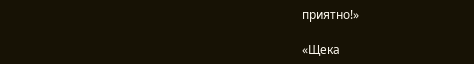приятно!»

«Щека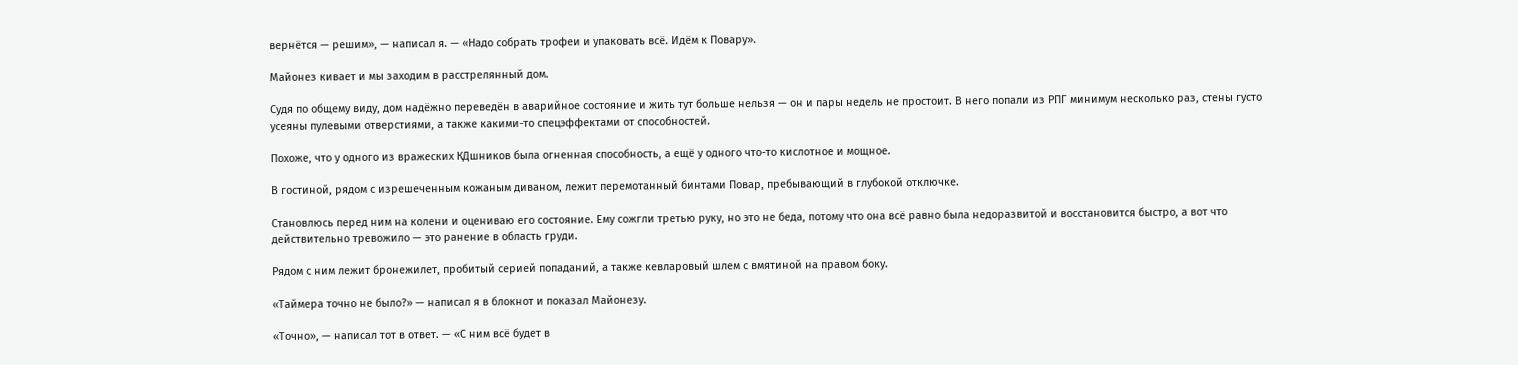вернётся — решим», — написал я. — «Надо собрать трофеи и упаковать всё. Идём к Повару».

Майонез кивает и мы заходим в расстрелянный дом.

Судя по общему виду, дом надёжно переведён в аварийное состояние и жить тут больше нельзя — он и пары недель не простоит. В него попали из РПГ минимум несколько раз, стены густо усеяны пулевыми отверстиями, а также какими-то спецэффектами от способностей.

Похоже, что у одного из вражеских КДшников была огненная способность, а ещё у одного что-то кислотное и мощное.

В гостиной, рядом с изрешеченным кожаным диваном, лежит перемотанный бинтами Повар, пребывающий в глубокой отключке.

Становлюсь перед ним на колени и оцениваю его состояние. Ему сожгли третью руку, но это не беда, потому что она всё равно была недоразвитой и восстановится быстро, а вот что действительно тревожило — это ранение в область груди.

Рядом с ним лежит бронежилет, пробитый серией попаданий, а также кевларовый шлем с вмятиной на правом боку.

«Таймера точно не было?» — написал я в блокнот и показал Майонезу.

«Точно», — написал тот в ответ. — «С ним всё будет в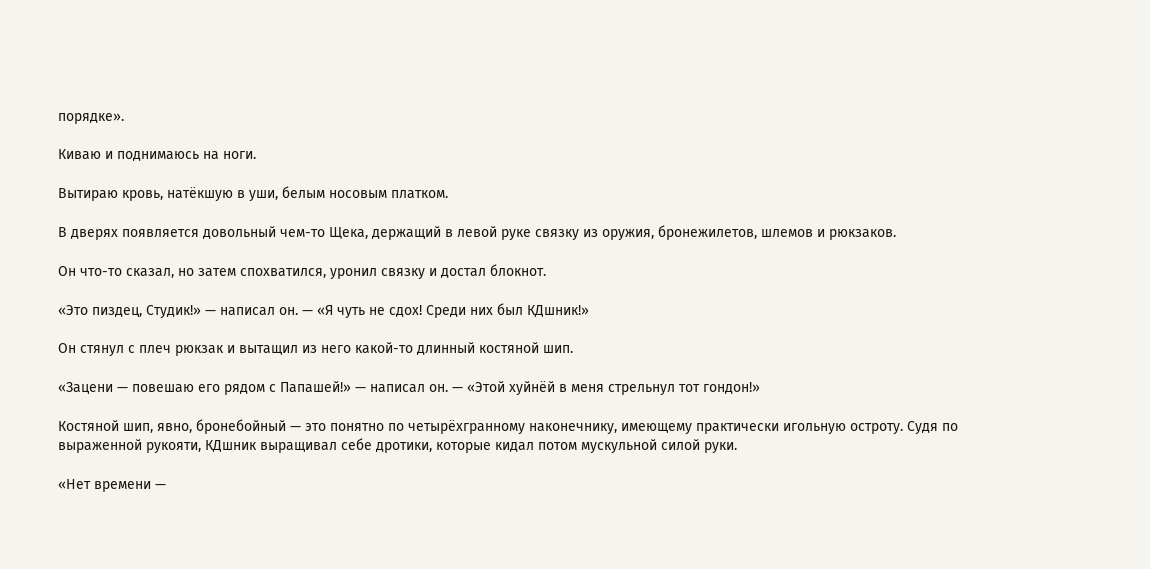порядке».

Киваю и поднимаюсь на ноги.

Вытираю кровь, натёкшую в уши, белым носовым платком.

В дверях появляется довольный чем-то Щека, держащий в левой руке связку из оружия, бронежилетов, шлемов и рюкзаков.

Он что-то сказал, но затем спохватился, уронил связку и достал блокнот.

«Это пиздец, Студик!» — написал он. — «Я чуть не сдох! Среди них был КДшник!»

Он стянул с плеч рюкзак и вытащил из него какой-то длинный костяной шип.

«Зацени — повешаю его рядом с Папашей!» — написал он. — «Этой хуйнёй в меня стрельнул тот гондон!»

Костяной шип, явно, бронебойный — это понятно по четырёхгранному наконечнику, имеющему практически игольную остроту. Судя по выраженной рукояти, КДшник выращивал себе дротики, которые кидал потом мускульной силой руки.

«Нет времени —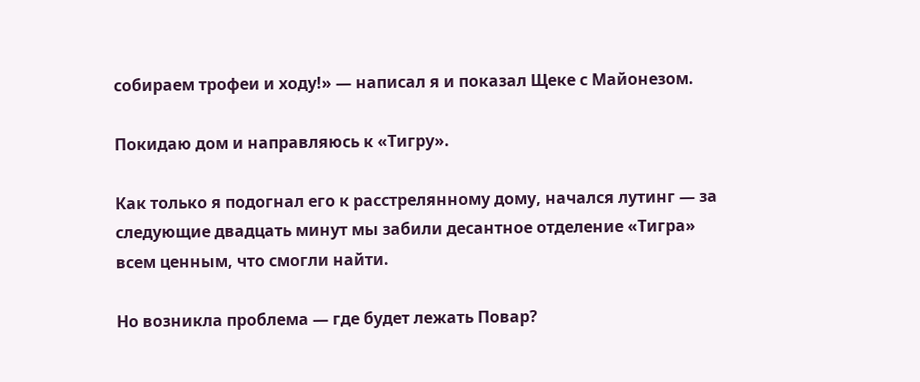собираем трофеи и ходу!» — написал я и показал Щеке с Майонезом.

Покидаю дом и направляюсь к «Тигру».

Как только я подогнал его к расстрелянному дому, начался лутинг — за следующие двадцать минут мы забили десантное отделение «Тигра» всем ценным, что смогли найти.

Но возникла проблема — где будет лежать Повар?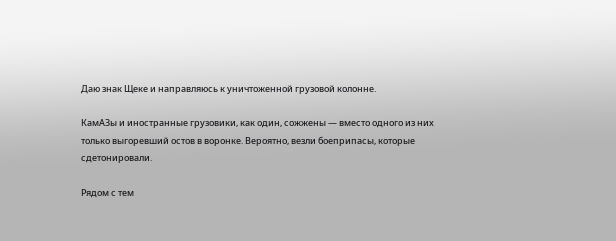Даю знак Щеке и направляюсь к уничтоженной грузовой колонне.

КамАЗы и иностранные грузовики, как один, сожжены — вместо одного из них только выгоревший остов в воронке. Вероятно, везли боеприпасы, которые сдетонировали.

Рядом с тем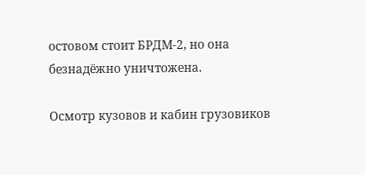остовом стоит БРДМ-2, но она безнадёжно уничтожена.

Осмотр кузовов и кабин грузовиков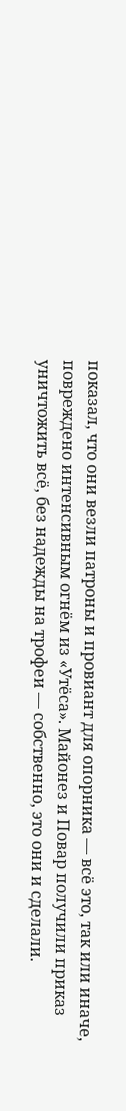показал, что они везли патроны и провиант для опорника — всё это, так или иначе, повреждено интенсивным огнём из «Утёса». Майонез и Повар получили приказ уничтожить всё, без надежды на трофеи — собственно, это они и сделали.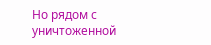Но рядом с уничтоженной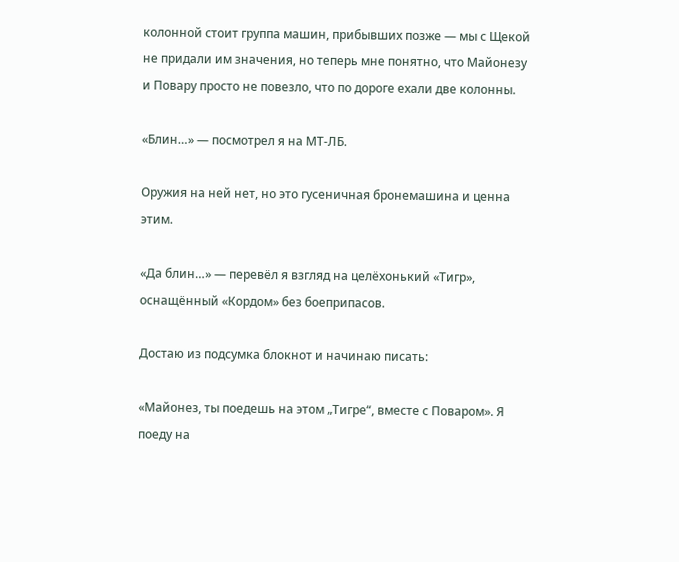колонной стоит группа машин, прибывших позже — мы с Щекой не придали им значения, но теперь мне понятно, что Майонезу и Повару просто не повезло, что по дороге ехали две колонны.

«Блин…» — посмотрел я на МТ-ЛБ.

Оружия на ней нет, но это гусеничная бронемашина и ценна этим.

«Да блин…» — перевёл я взгляд на целёхонький «Тигр», оснащённый «Кордом» без боеприпасов.

Достаю из подсумка блокнот и начинаю писать:

«Майонез, ты поедешь на этом „Тигре“, вместе с Поваром». Я поеду на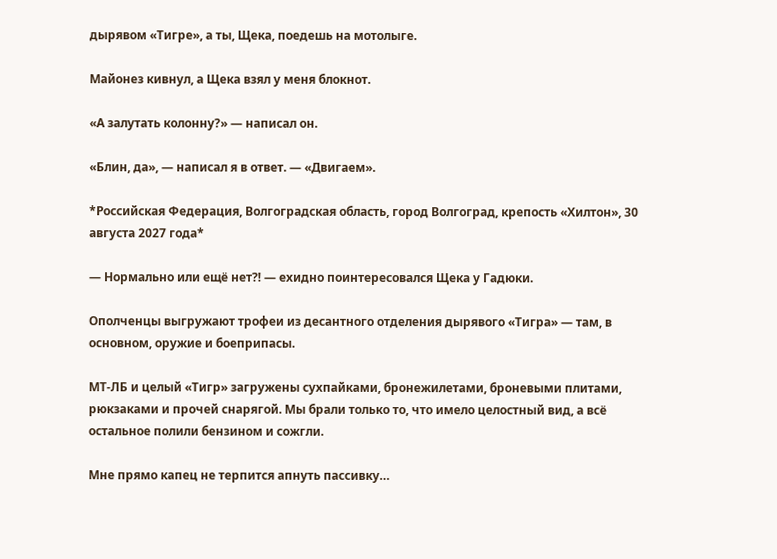дырявом «Тигре», а ты, Щека, поедешь на мотолыге.

Майонез кивнул, а Щека взял у меня блокнот.

«А залутать колонну?» — написал он.

«Блин, да», — написал я в ответ. — «Двигаем».

*Российская Федерация, Волгоградская область, город Волгоград, крепость «Хилтон», 30 августа 2027 года*

— Нормально или ещё нет⁈ — ехидно поинтересовался Щека у Гадюки.

Ополченцы выгружают трофеи из десантного отделения дырявого «Тигра» — там, в основном, оружие и боеприпасы.

МТ-ЛБ и целый «Тигр» загружены сухпайками, бронежилетами, броневыми плитами, рюкзаками и прочей снарягой. Мы брали только то, что имело целостный вид, а всё остальное полили бензином и сожгли.

Мне прямо капец не терпится апнуть пассивку…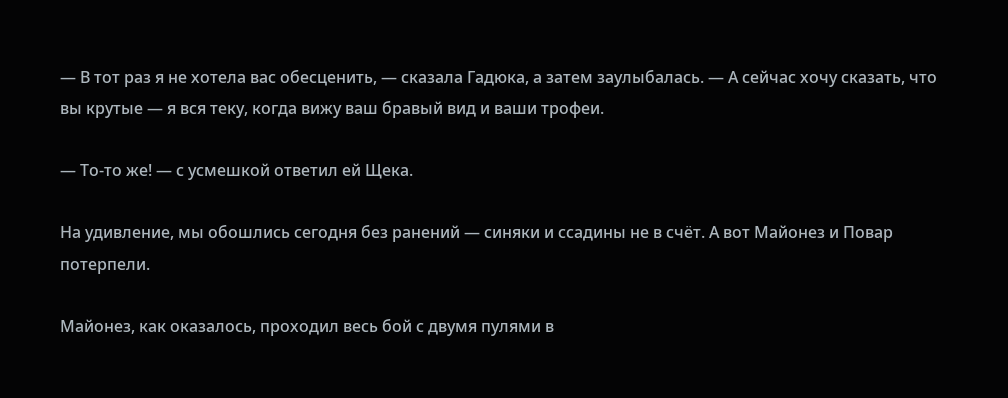— В тот раз я не хотела вас обесценить, — сказала Гадюка, а затем заулыбалась. — А сейчас хочу сказать, что вы крутые — я вся теку, когда вижу ваш бравый вид и ваши трофеи.

— То-то же! — с усмешкой ответил ей Щека.

На удивление, мы обошлись сегодня без ранений — синяки и ссадины не в счёт. А вот Майонез и Повар потерпели.

Майонез, как оказалось, проходил весь бой с двумя пулями в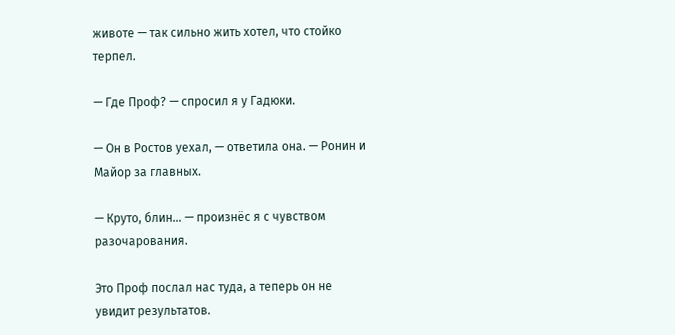животе — так сильно жить хотел, что стойко терпел.

— Где Проф? — спросил я у Гадюки.

— Он в Ростов уехал, — ответила она. — Ронин и Майор за главных.

— Круто, блин… — произнёс я с чувством разочарования.

Это Проф послал нас туда, а теперь он не увидит результатов.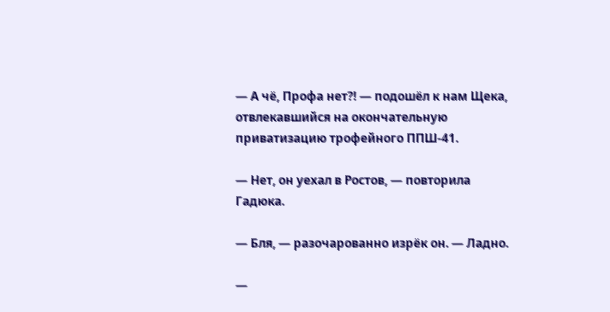— А чё, Профа нет⁈ — подошёл к нам Щека, отвлекавшийся на окончательную приватизацию трофейного ППШ-41.

— Нет, он уехал в Ростов, — повторила Гадюка.

— Бля, — разочарованно изрёк он. — Ладно.

—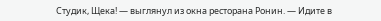Студик, Щека! — выглянул из окна ресторана Ронин. — Идите в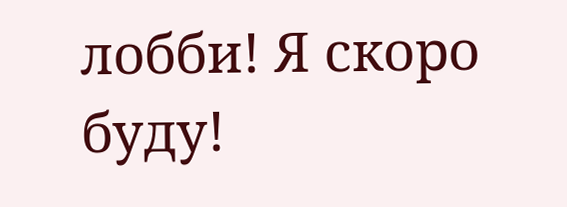лобби! Я скоро буду!